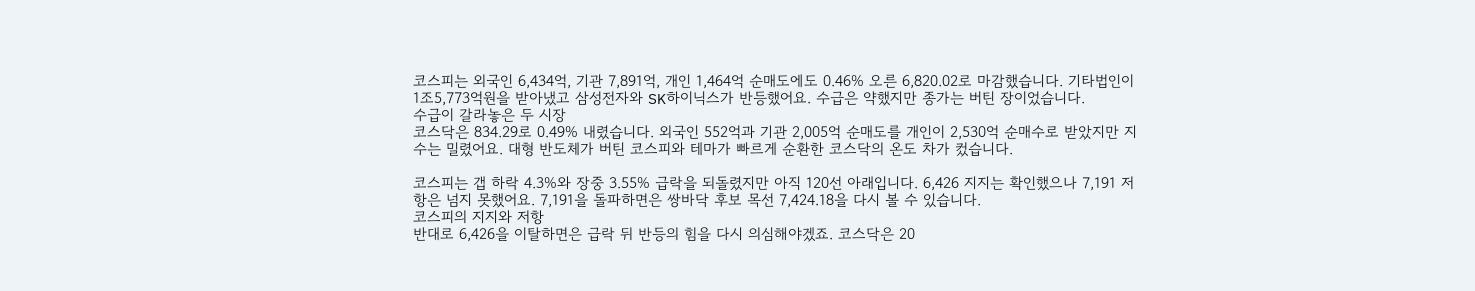코스피는 외국인 6,434억, 기관 7,891억, 개인 1,464억 순매도에도 0.46% 오른 6,820.02로 마감했습니다. 기타법인이 1조5,773억원을 받아냈고 삼성전자와 SK하이닉스가 반등했어요. 수급은 약했지만 종가는 버틴 장이었습니다.
수급이 갈라놓은 두 시장
코스닥은 834.29로 0.49% 내렸습니다. 외국인 552억과 기관 2,005억 순매도를 개인이 2,530억 순매수로 받았지만 지수는 밀렸어요. 대형 반도체가 버틴 코스피와 테마가 빠르게 순환한 코스닥의 온도 차가 컸습니다.

코스피는 갭 하락 4.3%와 장중 3.55% 급락을 되돌렸지만 아직 120선 아래입니다. 6,426 지지는 확인했으나 7,191 저항은 넘지 못했어요. 7,191을 돌파하면은 쌍바닥 후보 목선 7,424.18을 다시 볼 수 있습니다.
코스피의 지지와 저항
반대로 6,426을 이탈하면은 급락 뒤 반등의 힘을 다시 의심해야겠죠. 코스닥은 20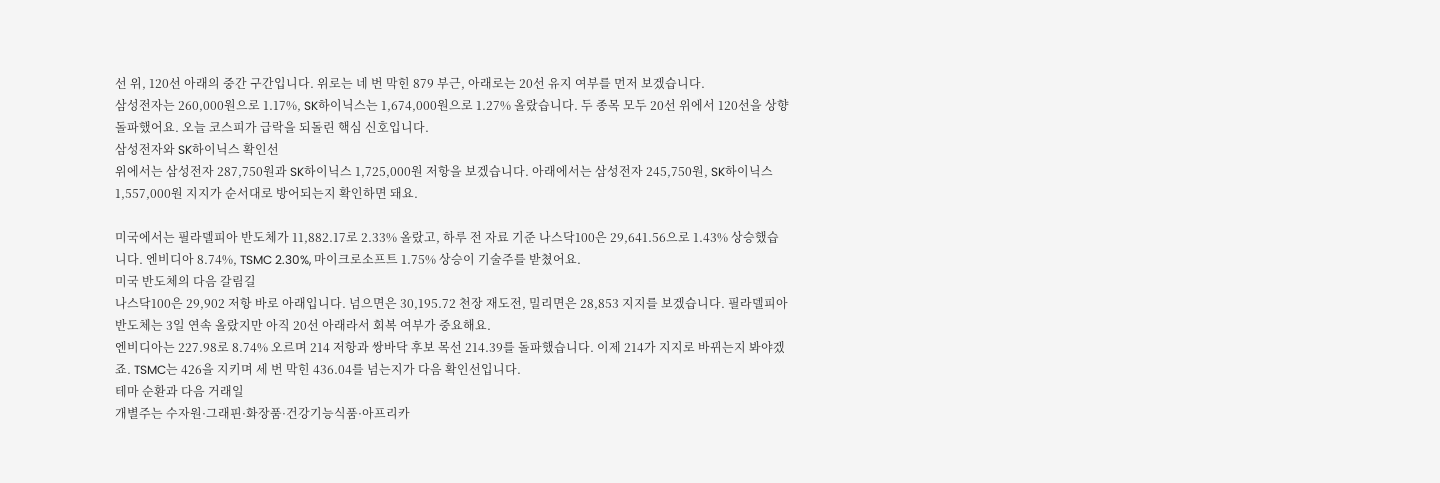선 위, 120선 아래의 중간 구간입니다. 위로는 네 번 막힌 879 부근, 아래로는 20선 유지 여부를 먼저 보겠습니다.
삼성전자는 260,000원으로 1.17%, SK하이닉스는 1,674,000원으로 1.27% 올랐습니다. 두 종목 모두 20선 위에서 120선을 상향 돌파했어요. 오늘 코스피가 급락을 되돌린 핵심 신호입니다.
삼성전자와 SK하이닉스 확인선
위에서는 삼성전자 287,750원과 SK하이닉스 1,725,000원 저항을 보겠습니다. 아래에서는 삼성전자 245,750원, SK하이닉스 1,557,000원 지지가 순서대로 방어되는지 확인하면 돼요.

미국에서는 필라델피아 반도체가 11,882.17로 2.33% 올랐고, 하루 전 자료 기준 나스닥100은 29,641.56으로 1.43% 상승했습니다. 엔비디아 8.74%, TSMC 2.30%, 마이크로소프트 1.75% 상승이 기술주를 받쳤어요.
미국 반도체의 다음 갈림길
나스닥100은 29,902 저항 바로 아래입니다. 넘으면은 30,195.72 천장 재도전, 밀리면은 28,853 지지를 보겠습니다. 필라델피아 반도체는 3일 연속 올랐지만 아직 20선 아래라서 회복 여부가 중요해요.
엔비디아는 227.98로 8.74% 오르며 214 저항과 쌍바닥 후보 목선 214.39를 돌파했습니다. 이제 214가 지지로 바뀌는지 봐야겠죠. TSMC는 426을 지키며 세 번 막힌 436.04를 넘는지가 다음 확인선입니다.
테마 순환과 다음 거래일
개별주는 수자원·그래핀·화장품·건강기능식품·아프리카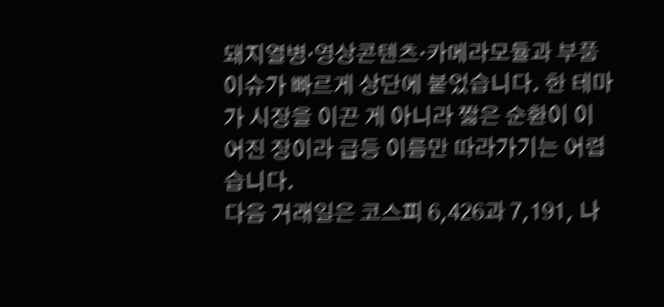돼지열병·영상콘텐츠·카메라모듈과 부품 이슈가 빠르게 상단에 붙었습니다. 한 테마가 시장을 이끈 게 아니라 짧은 순환이 이어진 장이라 급등 이름만 따라가기는 어렵습니다.
다음 거래일은 코스피 6,426과 7,191, 나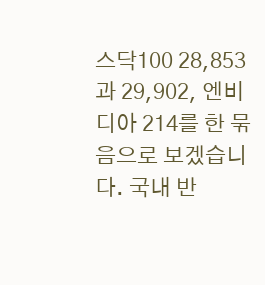스닥100 28,853과 29,902, 엔비디아 214를 한 묶음으로 보겠습니다. 국내 반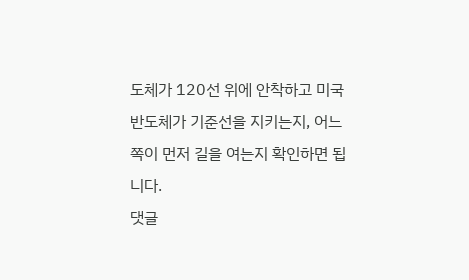도체가 120선 위에 안착하고 미국 반도체가 기준선을 지키는지, 어느 쪽이 먼저 길을 여는지 확인하면 됩니다.
댓글